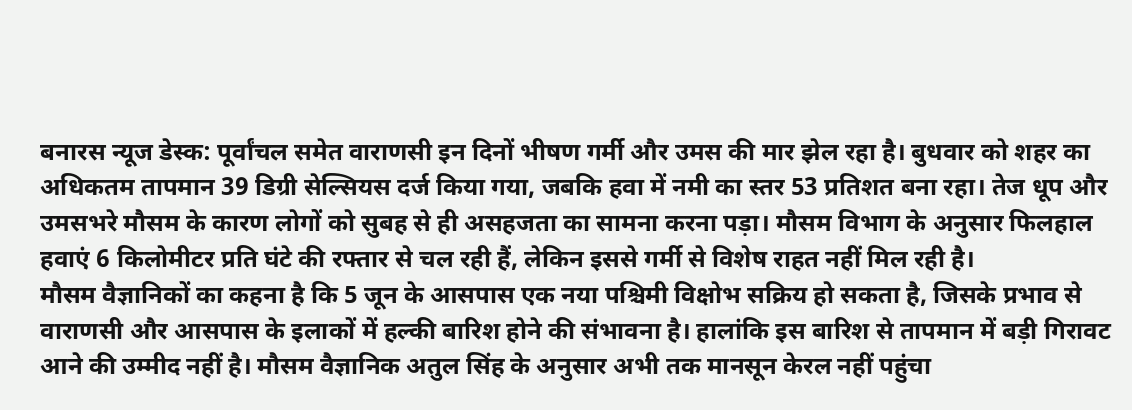बनारस न्यूज डेस्क: पूर्वांचल समेत वाराणसी इन दिनों भीषण गर्मी और उमस की मार झेल रहा है। बुधवार को शहर का अधिकतम तापमान 39 डिग्री सेल्सियस दर्ज किया गया, जबकि हवा में नमी का स्तर 53 प्रतिशत बना रहा। तेज धूप और उमसभरे मौसम के कारण लोगों को सुबह से ही असहजता का सामना करना पड़ा। मौसम विभाग के अनुसार फिलहाल हवाएं 6 किलोमीटर प्रति घंटे की रफ्तार से चल रही हैं, लेकिन इससे गर्मी से विशेष राहत नहीं मिल रही है।
मौसम वैज्ञानिकों का कहना है कि 5 जून के आसपास एक नया पश्चिमी विक्षोभ सक्रिय हो सकता है, जिसके प्रभाव से वाराणसी और आसपास के इलाकों में हल्की बारिश होने की संभावना है। हालांकि इस बारिश से तापमान में बड़ी गिरावट आने की उम्मीद नहीं है। मौसम वैज्ञानिक अतुल सिंह के अनुसार अभी तक मानसून केरल नहीं पहुंचा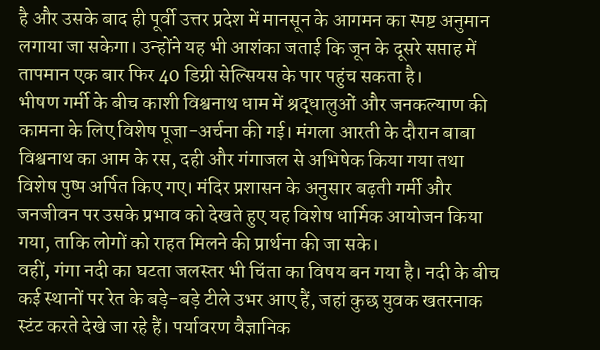है और उसके बाद ही पूर्वी उत्तर प्रदेश में मानसून के आगमन का स्पष्ट अनुमान लगाया जा सकेगा। उन्होंने यह भी आशंका जताई कि जून के दूसरे सप्ताह में तापमान एक बार फिर 40 डिग्री सेल्सियस के पार पहुंच सकता है।
भीषण गर्मी के बीच काशी विश्वनाथ धाम में श्रद्धालुओं और जनकल्याण की कामना के लिए विशेष पूजा-अर्चना की गई। मंगला आरती के दौरान बाबा विश्वनाथ का आम के रस, दही और गंगाजल से अभिषेक किया गया तथा विशेष पुष्प अर्पित किए गए। मंदिर प्रशासन के अनुसार बढ़ती गर्मी और जनजीवन पर उसके प्रभाव को देखते हुए यह विशेष धार्मिक आयोजन किया गया, ताकि लोगों को राहत मिलने की प्रार्थना की जा सके।
वहीं, गंगा नदी का घटता जलस्तर भी चिंता का विषय बन गया है। नदी के बीच कई स्थानों पर रेत के बड़े-बड़े टीले उभर आए हैं, जहां कुछ युवक खतरनाक स्टंट करते देखे जा रहे हैं। पर्यावरण वैज्ञानिक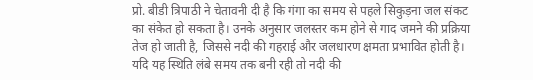प्रो. बीडी त्रिपाठी ने चेतावनी दी है कि गंगा का समय से पहले सिकुड़ना जल संकट का संकेत हो सकता है। उनके अनुसार जलस्तर कम होने से गाद जमने की प्रक्रिया तेज हो जाती है, जिससे नदी की गहराई और जलधारण क्षमता प्रभावित होती है। यदि यह स्थिति लंबे समय तक बनी रही तो नदी की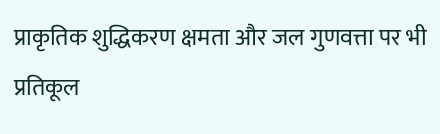प्राकृतिक शुद्धिकरण क्षमता और जल गुणवत्ता पर भी प्रतिकूल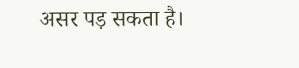असर पड़ सकता है।